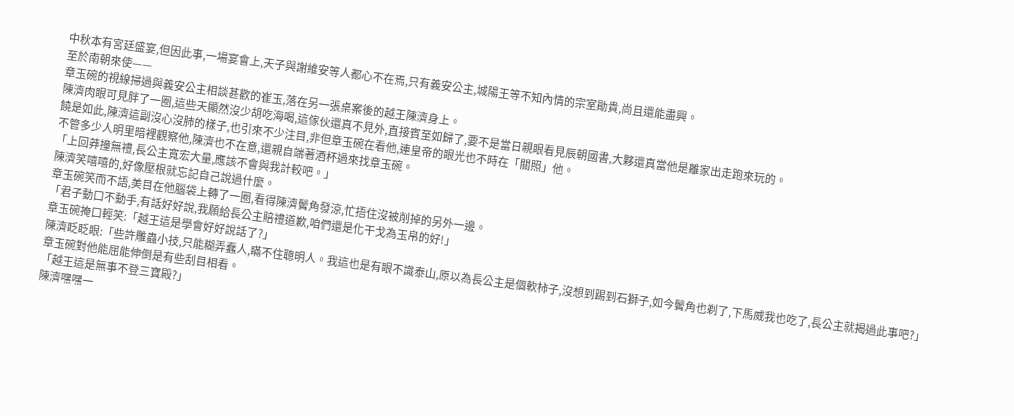中秋本有宮廷盛宴,但因此事,一場宴會上,天子與謝維安等人都心不在焉,只有義安公主,城陽王等不知內情的宗室勛貴,尚且還能盡興。
至於南朝來使——
章玉碗的視線掃過與義安公主相談甚歡的崔玉,落在另一張桌案後的越王陳濟身上。
陳濟肉眼可見胖了一圈,這些天顯然沒少胡吃海喝,這傢伙還真不見外,直接賓至如歸了,要不是當日親眼看見辰朝國書,大夥還真當他是離家出走跑來玩的。
饒是如此,陳濟這副沒心沒肺的樣子,也引來不少注目,非但章玉碗在看他,連皇帝的眼光也不時在「關照」他。
不管多少人明里暗裡觀察他,陳濟也不在意,還親自端著酒杯過來找章玉碗。
「上回莽撞無禮,長公主寬宏大量,應該不會與我計較吧。」
陳濟笑嘻嘻的,好像壓根就忘記自己說過什麼。
章玉碗笑而不語,美目在他腦袋上轉了一圈,看得陳濟鬢角發涼,忙捂住沒被削掉的另外一邊。
「君子動口不動手,有話好好說,我願給長公主賠禮道歉,咱們還是化干戈為玉帛的好!」
章玉碗掩口輕笑:「越王這是學會好好說話了?」
陳濟眨眨眼:「些許雕蟲小技,只能糊弄蠢人,瞞不住聰明人。我這也是有眼不識泰山,原以為長公主是個軟柿子,沒想到踢到石獅子,如今鬢角也剃了,下馬威我也吃了,長公主就揭過此事吧?」
章玉碗對他能屈能伸倒是有些刮目相看。
「越王這是無事不登三寶殿?」
陳濟嘿嘿一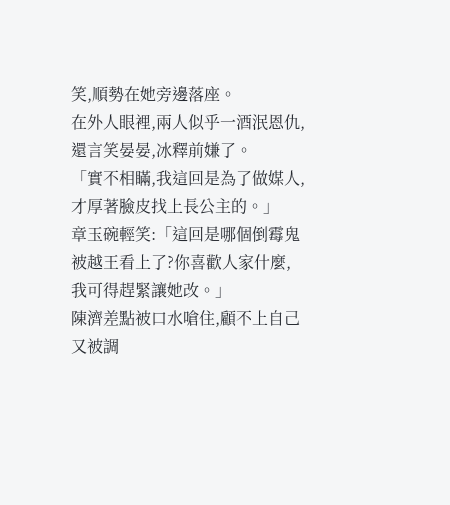笑,順勢在她旁邊落座。
在外人眼裡,兩人似乎一酒泯恩仇,還言笑晏晏,冰釋前嫌了。
「實不相瞞,我這回是為了做媒人,才厚著臉皮找上長公主的。」
章玉碗輕笑:「這回是哪個倒霉鬼被越王看上了?你喜歡人家什麼,我可得趕緊讓她改。」
陳濟差點被口水嗆住,顧不上自己又被調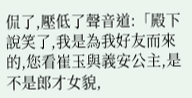侃了,壓低了聲音道:「殿下說笑了,我是為我好友而來的,您看崔玉與義安公主,是不是郎才女貌,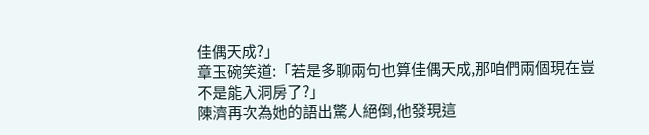佳偶天成?」
章玉碗笑道:「若是多聊兩句也算佳偶天成,那咱們兩個現在豈不是能入洞房了?」
陳濟再次為她的語出驚人絕倒,他發現這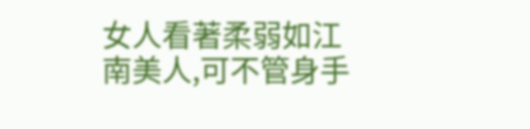女人看著柔弱如江南美人,可不管身手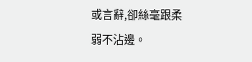或言辭,卻絲毫跟柔弱不沾邊。